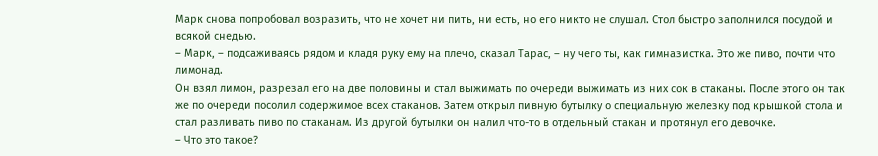Марк снова попробовал возразить, что не хочет ни пить, ни есть, но его никто не слушал. Стол быстро заполнился посудой и всякой снедью.
– Марк, – подсаживаясь рядом и кладя руку ему на плечо, сказал Тарас, – ну чего ты, как гимназистка. Это же пиво, почти что лимонад.
Он взял лимон, разрезал его на две половины и стал выжимать по очереди выжимать из них сок в стаканы. После этого он так же по очереди посолил содержимое всех стаканов. Затем открыл пивную бутылку о специальную железку под крышкой стола и стал разливать пиво по стаканам. Из другой бутылки он налил что-то в отдельный стакан и протянул его девочке.
– Что это такое?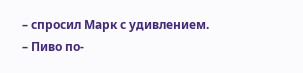– спросил Марк с удивлением.
– Пиво по-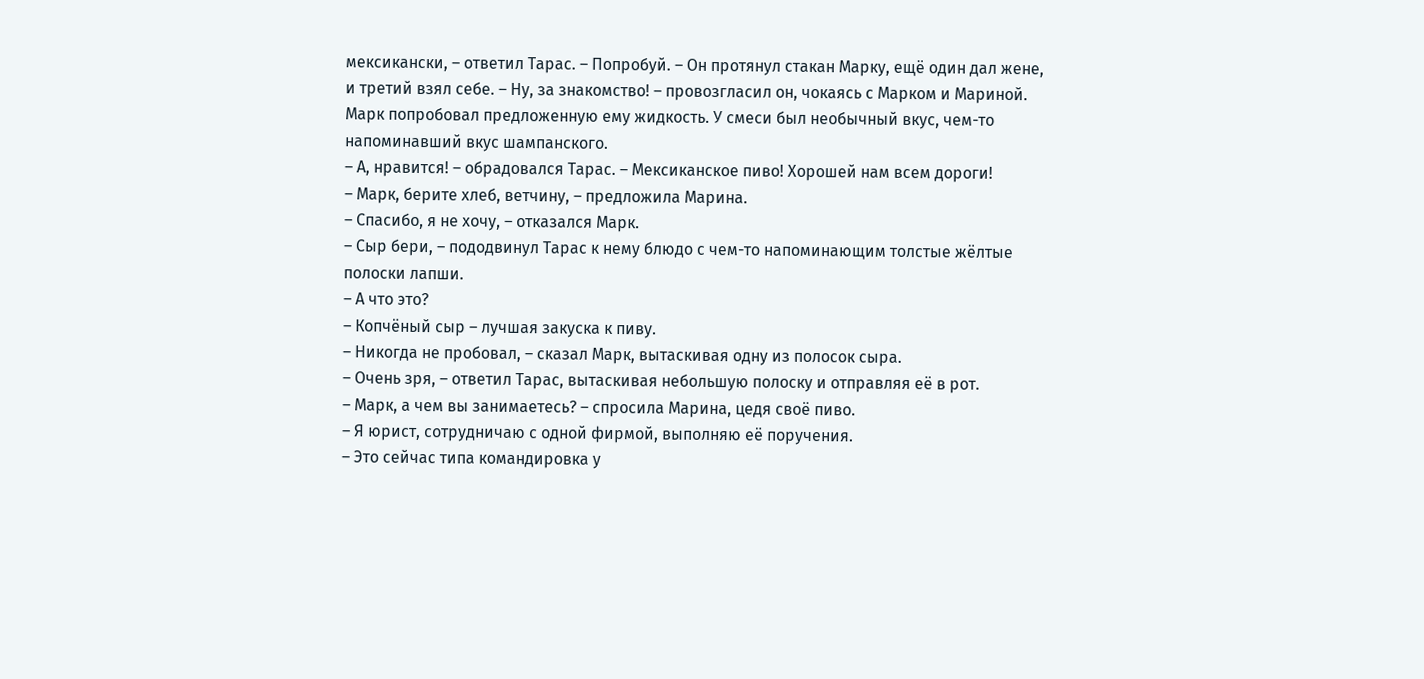мексикански, – ответил Тарас. – Попробуй. – Он протянул стакан Марку, ещё один дал жене, и третий взял себе. – Ну, за знакомство! – провозгласил он, чокаясь с Марком и Мариной.
Марк попробовал предложенную ему жидкость. У смеси был необычный вкус, чем-то напоминавший вкус шампанского.
– А, нравится! – обрадовался Тарас. – Мексиканское пиво! Хорошей нам всем дороги!
– Марк, берите хлеб, ветчину, – предложила Марина.
– Спасибо, я не хочу, – отказался Марк.
– Сыр бери, – пододвинул Тарас к нему блюдо с чем-то напоминающим толстые жёлтые полоски лапши.
– А что это?
– Копчёный сыр – лучшая закуска к пиву.
– Никогда не пробовал, – сказал Марк, вытаскивая одну из полосок сыра.
– Очень зря, – ответил Тарас, вытаскивая небольшую полоску и отправляя её в рот.
– Марк, а чем вы занимаетесь? – спросила Марина, цедя своё пиво.
– Я юрист, сотрудничаю с одной фирмой, выполняю её поручения.
– Это сейчас типа командировка у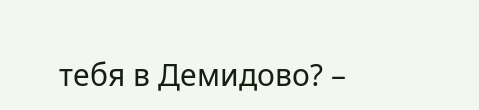тебя в Демидово? –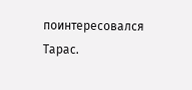поинтересовался Тарас.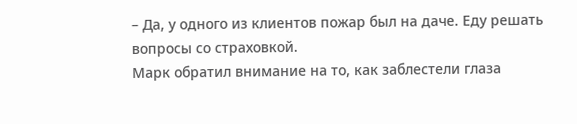– Да, у одного из клиентов пожар был на даче. Еду решать вопросы со страховкой.
Марк обратил внимание на то, как заблестели глаза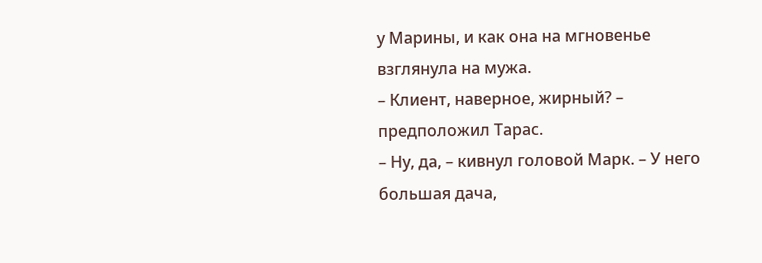у Марины, и как она на мгновенье взглянула на мужа.
– Клиент, наверное, жирный? – предположил Тарас.
– Ну, да, – кивнул головой Марк. – У него большая дача,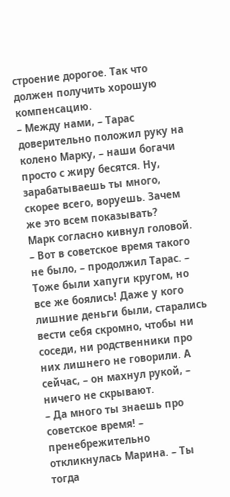строение дорогое. Так что должен получить хорошую компенсацию.
– Между нами, – Тарас доверительно положил руку на колено Марку, – наши богачи просто с жиру бесятся. Ну, зарабатываешь ты много, скорее всего, воруешь. Зачем же это всем показывать?
Марк согласно кивнул головой.
– Вот в советское время такого не было, – продолжил Тарас. – Тоже были хапуги кругом, но все же боялись! Даже у кого лишние деньги были, старались вести себя скромно, чтобы ни соседи, ни родственники про них лишнего не говорили. А сейчас, – он махнул рукой, – ничего не скрывают.
– Да много ты знаешь про советское время! – пренебрежительно откликнулась Марина. – Ты тогда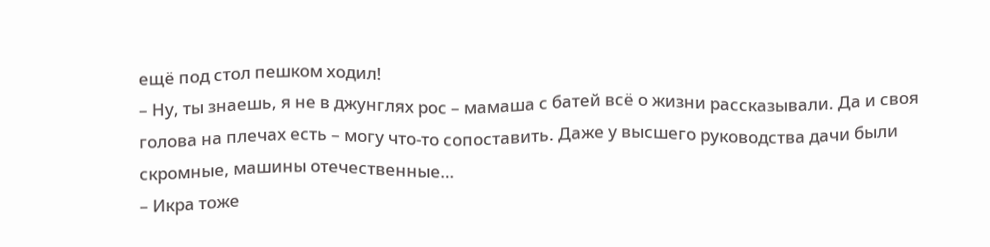ещё под стол пешком ходил!
– Ну, ты знаешь, я не в джунглях рос – мамаша с батей всё о жизни рассказывали. Да и своя голова на плечах есть – могу что-то сопоставить. Даже у высшего руководства дачи были скромные, машины отечественные…
– Икра тоже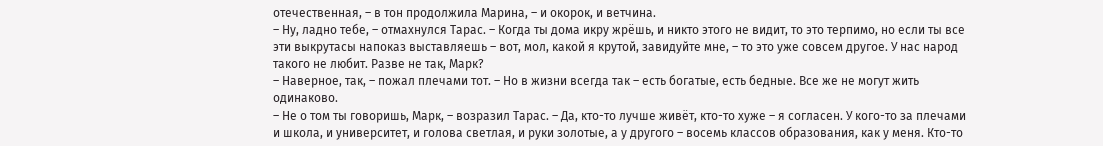отечественная, – в тон продолжила Марина, – и окорок, и ветчина.
– Ну, ладно тебе, – отмахнулся Тарас. – Когда ты дома икру жрёшь, и никто этого не видит, то это терпимо, но если ты все эти выкрутасы напоказ выставляешь – вот, мол, какой я крутой, завидуйте мне, – то это уже совсем другое. У нас народ такого не любит. Разве не так, Марк?
– Наверное, так, – пожал плечами тот. – Но в жизни всегда так – есть богатые, есть бедные. Все же не могут жить одинаково.
– Не о том ты говоришь, Марк, – возразил Тарас. – Да, кто-то лучше живёт, кто-то хуже – я согласен. У кого-то за плечами и школа, и университет, и голова светлая, и руки золотые, а у другого – восемь классов образования, как у меня. Кто-то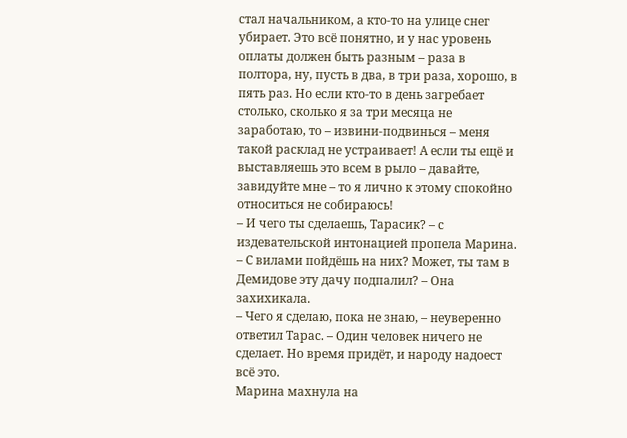стал начальником, а кто-то на улице снег убирает. Это всё понятно, и у нас уровень оплаты должен быть разным – раза в полтора, ну, пусть в два, в три раза, хорошо, в пять раз. Но если кто-то в день загребает столько, сколько я за три месяца не заработаю, то – извини-подвинься – меня такой расклад не устраивает! А если ты ещё и выставляешь это всем в рыло – давайте, завидуйте мне – то я лично к этому спокойно относиться не собираюсь!
– И чего ты сделаешь, Тарасик? – с издевательской интонацией пропела Марина. – С вилами пойдёшь на них? Может, ты там в Демидове эту дачу подпалил? – Она захихикала.
– Чего я сделаю, пока не знаю, – неуверенно ответил Тарас. – Один человек ничего не сделает. Но время придёт, и народу надоест всё это.
Марина махнула на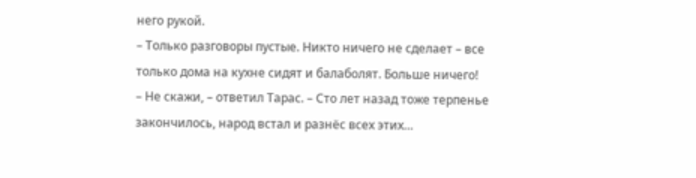него рукой.
– Только разговоры пустые. Никто ничего не сделает – все только дома на кухне сидят и балаболят. Больше ничего!
– Не скажи, – ответил Тарас. – Сто лет назад тоже терпенье закончилось, народ встал и разнёс всех этих…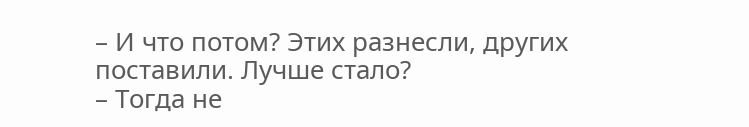– И что потом? Этих разнесли, других поставили. Лучше стало?
– Тогда не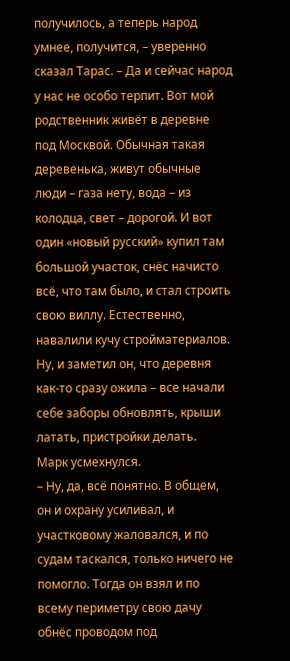получилось, а теперь народ умнее, получится, – уверенно сказал Тарас. – Да и сейчас народ у нас не особо терпит. Вот мой родственник живёт в деревне под Москвой. Обычная такая деревенька, живут обычные люди – газа нету, вода – из колодца, свет – дорогой. И вот один «новый русский» купил там большой участок, снёс начисто всё, что там было, и стал строить свою виллу. Естественно, навалили кучу стройматериалов. Ну, и заметил он, что деревня как-то сразу ожила – все начали себе заборы обновлять, крыши латать, пристройки делать.
Марк усмехнулся.
– Ну, да, всё понятно. В общем, он и охрану усиливал, и участковому жаловался, и по судам таскался, только ничего не помогло. Тогда он взял и по всему периметру свою дачу обнёс проводом под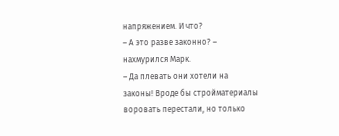напряжением. И что?
– А это разве законно? – нахмурился Марк.
– Да плевать они хотели на законы! Вроде бы стройматериалы воровать перестали, но только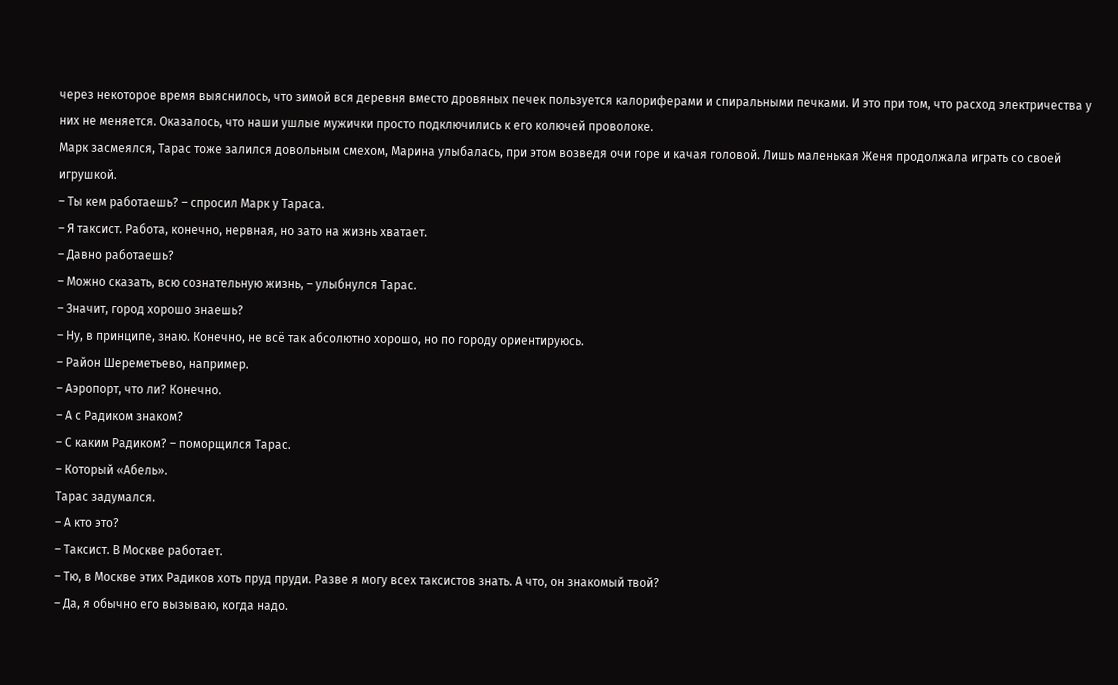через некоторое время выяснилось, что зимой вся деревня вместо дровяных печек пользуется калориферами и спиральными печками. И это при том, что расход электричества у них не меняется. Оказалось, что наши ушлые мужички просто подключились к его колючей проволоке.
Марк засмеялся, Тарас тоже залился довольным смехом, Марина улыбалась, при этом возведя очи горе и качая головой. Лишь маленькая Женя продолжала играть со своей игрушкой.
– Ты кем работаешь? – спросил Марк у Тараса.
– Я таксист. Работа, конечно, нервная, но зато на жизнь хватает.
– Давно работаешь?
– Можно сказать, всю сознательную жизнь, – улыбнулся Тарас.
– Значит, город хорошо знаешь?
– Ну, в принципе, знаю. Конечно, не всё так абсолютно хорошо, но по городу ориентируюсь.
– Район Шереметьево, например.
– Аэропорт, что ли? Конечно.
– А с Радиком знаком?
– С каким Радиком? – поморщился Тарас.
– Который «Абель».
Тарас задумался.
– А кто это?
– Таксист. В Москве работает.
– Тю, в Москве этих Радиков хоть пруд пруди. Разве я могу всех таксистов знать. А что, он знакомый твой?
– Да, я обычно его вызываю, когда надо.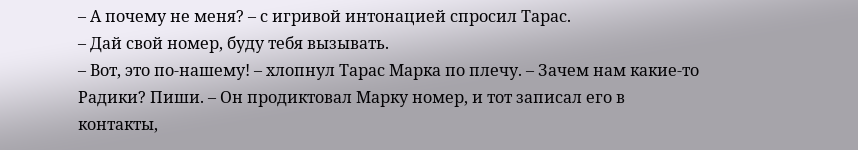– А почему не меня? – с игривой интонацией спросил Тарас.
– Дай свой номер, буду тебя вызывать.
– Вот, это по-нашему! – хлопнул Тарас Марка по плечу. – Зачем нам какие-то Радики? Пиши. – Он продиктовал Марку номер, и тот записал его в контакты,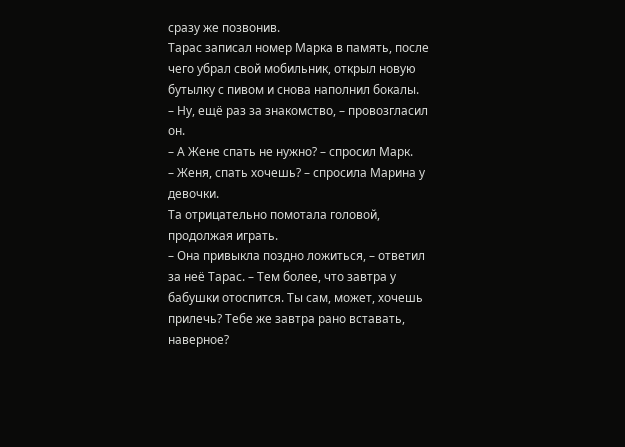сразу же позвонив.
Тарас записал номер Марка в память, после чего убрал свой мобильник, открыл новую бутылку с пивом и снова наполнил бокалы.
– Ну, ещё раз за знакомство, – провозгласил он.
– А Жене спать не нужно? – спросил Марк.
– Женя, спать хочешь? – спросила Марина у девочки.
Та отрицательно помотала головой, продолжая играть.
– Она привыкла поздно ложиться, – ответил за неё Тарас. – Тем более, что завтра у бабушки отоспится. Ты сам, может, хочешь прилечь? Тебе же завтра рано вставать, наверное?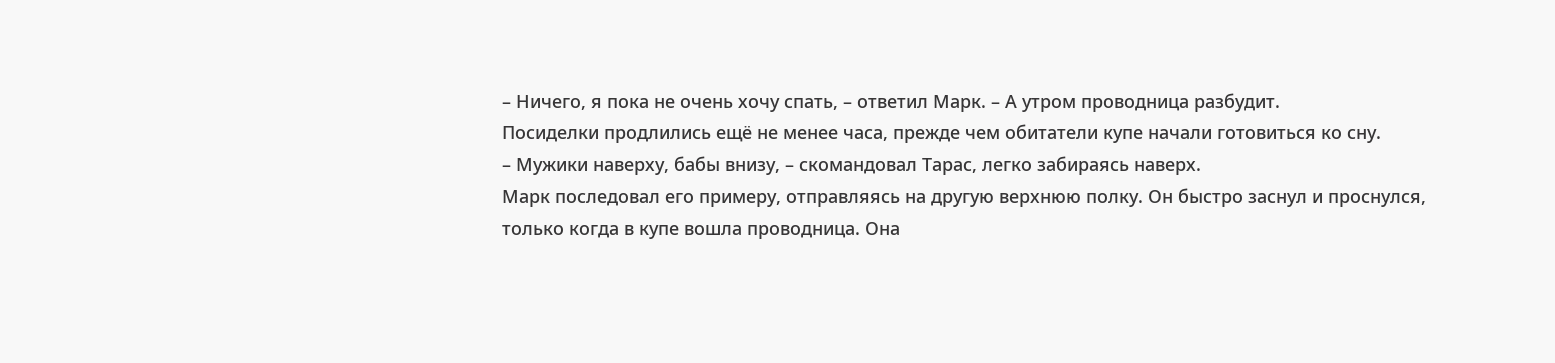– Ничего, я пока не очень хочу спать, – ответил Марк. – А утром проводница разбудит.
Посиделки продлились ещё не менее часа, прежде чем обитатели купе начали готовиться ко сну.
– Мужики наверху, бабы внизу, – скомандовал Тарас, легко забираясь наверх.
Марк последовал его примеру, отправляясь на другую верхнюю полку. Он быстро заснул и проснулся, только когда в купе вошла проводница. Она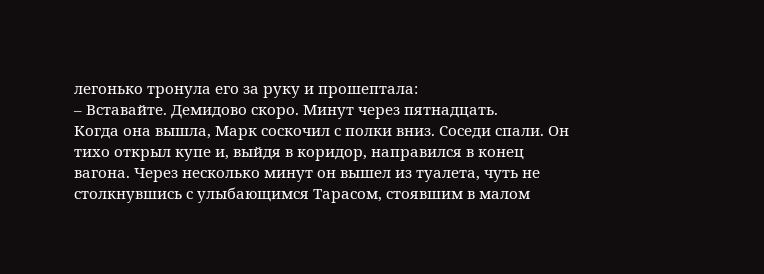легонько тронула его за руку и прошептала:
– Вставайте. Демидово скоро. Минут через пятнадцать.
Когда она вышла, Марк соскочил с полки вниз. Соседи спали. Он тихо открыл купе и, выйдя в коридор, направился в конец вагона. Через несколько минут он вышел из туалета, чуть не столкнувшись с улыбающимся Тарасом, стоявшим в малом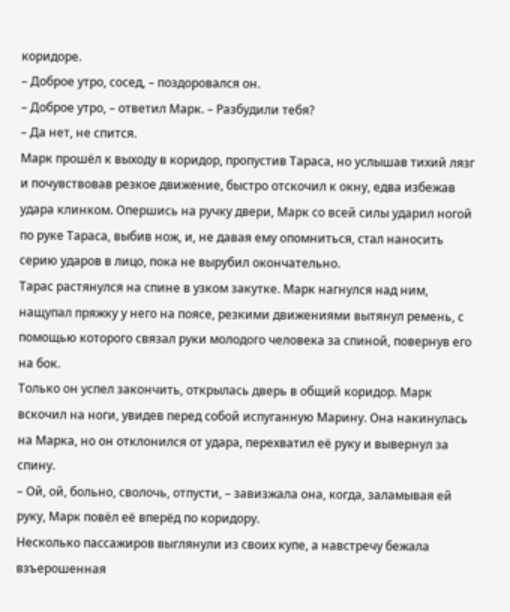коридоре.
– Доброе утро, сосед, – поздоровался он.
– Доброе утро, – ответил Марк. – Разбудили тебя?
– Да нет, не спится.
Марк прошёл к выходу в коридор, пропустив Тараса, но услышав тихий лязг и почувствовав резкое движение, быстро отскочил к окну, едва избежав удара клинком. Опершись на ручку двери, Марк со всей силы ударил ногой по руке Тараса, выбив нож, и, не давая ему опомниться, стал наносить серию ударов в лицо, пока не вырубил окончательно.
Тарас растянулся на спине в узком закутке. Марк нагнулся над ним, нащупал пряжку у него на поясе, резкими движениями вытянул ремень, с помощью которого связал руки молодого человека за спиной, повернув его на бок.
Только он успел закончить, открылась дверь в общий коридор. Марк вскочил на ноги, увидев перед собой испуганную Марину. Она накинулась на Марка, но он отклонился от удара, перехватил её руку и вывернул за спину.
– Ой, ой, больно, сволочь, отпусти, – завизжала она, когда, заламывая ей руку, Марк повёл её вперёд по коридору.
Несколько пассажиров выглянули из своих купе, а навстречу бежала взъерошенная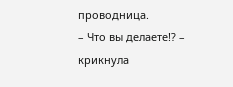проводница.
– Что вы делаете!? – крикнула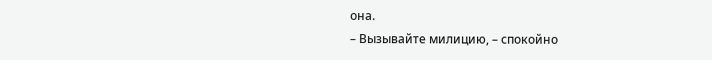она.
– Вызывайте милицию, – спокойно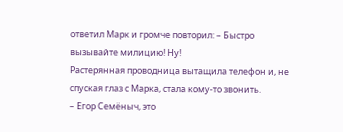ответил Марк и громче повторил: – Быстро вызывайте милицию! Ну!
Растерянная проводница вытащила телефон и, не спуская глаз с Марка, стала кому-то звонить.
– Егор Семёныч, это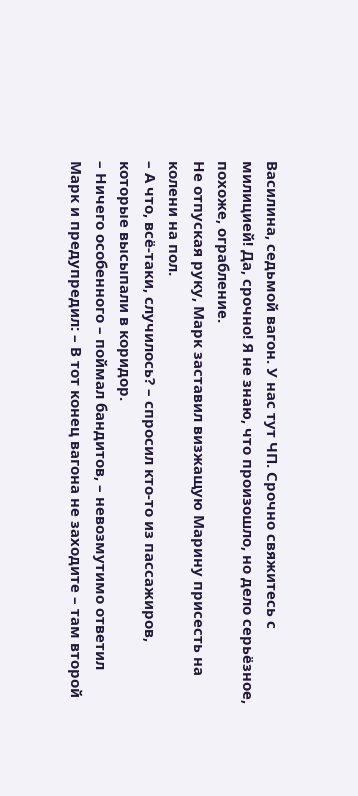Василина, седьмой вагон. У нас тут ЧП. Срочно свяжитесь с милицией! Да, срочно! Я не знаю, что произошло, но дело серьёзное, похоже, ограбление.
Не отпуская руку, Марк заставил визжащую Марину присесть на колени на пол.
– А что, всё-таки, случилось? – спросил кто-то из пассажиров, которые высыпали в коридор.
– Ничего особенного – поймал бандитов, – невозмутимо ответил Марк и предупредил: – В тот конец вагона не заходите – там второй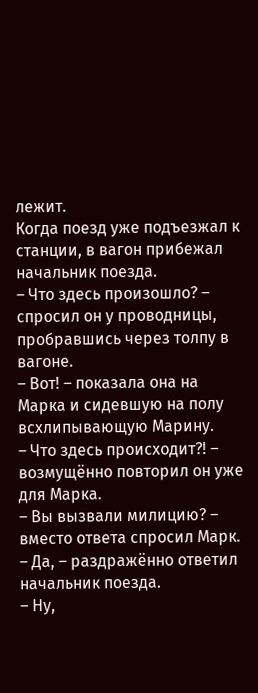лежит.
Когда поезд уже подъезжал к станции, в вагон прибежал начальник поезда.
– Что здесь произошло? – спросил он у проводницы, пробравшись через толпу в вагоне.
– Вот! – показала она на Марка и сидевшую на полу всхлипывающую Марину.
– Что здесь происходит?! – возмущённо повторил он уже для Марка.
– Вы вызвали милицию? – вместо ответа спросил Марк.
– Да, – раздражённо ответил начальник поезда.
– Ну,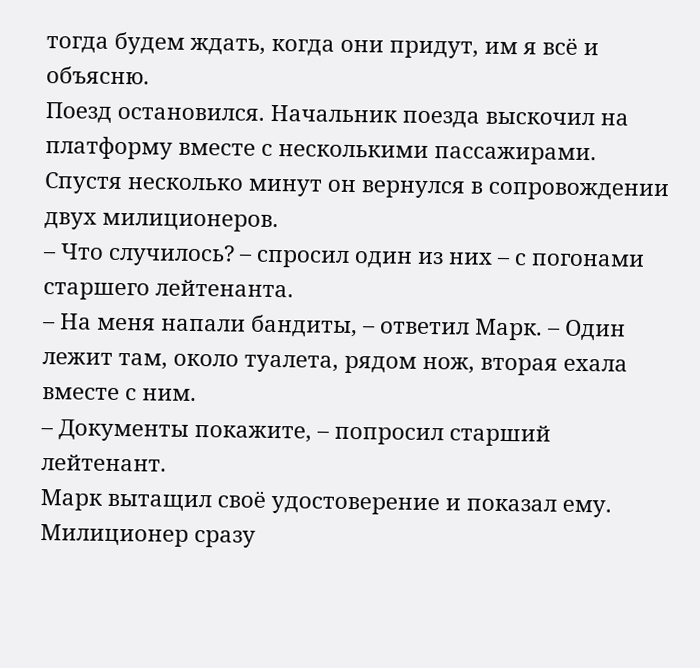тогда будем ждать, когда они придут, им я всё и объясню.
Поезд остановился. Начальник поезда выскочил на платформу вместе с несколькими пассажирами. Спустя несколько минут он вернулся в сопровождении двух милиционеров.
– Что случилось? – спросил один из них – с погонами старшего лейтенанта.
– На меня напали бандиты, – ответил Марк. – Один лежит там, около туалета, рядом нож, вторая ехала вместе с ним.
– Документы покажите, – попросил старший лейтенант.
Марк вытащил своё удостоверение и показал ему. Милиционер сразу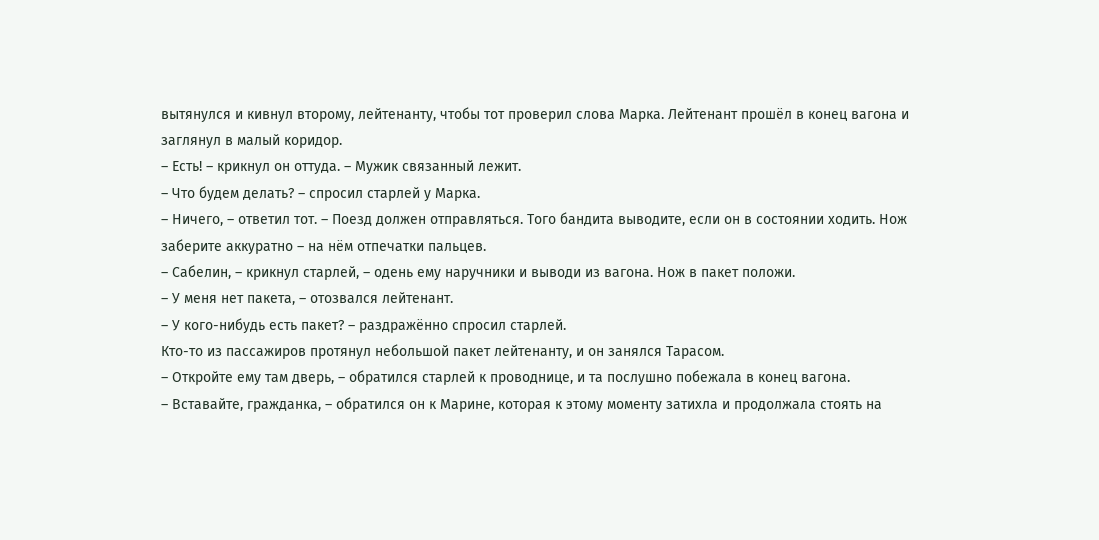вытянулся и кивнул второму, лейтенанту, чтобы тот проверил слова Марка. Лейтенант прошёл в конец вагона и заглянул в малый коридор.
– Есть! – крикнул он оттуда. – Мужик связанный лежит.
– Что будем делать? – спросил старлей у Марка.
– Ничего, – ответил тот. – Поезд должен отправляться. Того бандита выводите, если он в состоянии ходить. Нож заберите аккуратно – на нём отпечатки пальцев.
– Сабелин, – крикнул старлей, – одень ему наручники и выводи из вагона. Нож в пакет положи.
– У меня нет пакета, – отозвался лейтенант.
– У кого-нибудь есть пакет? – раздражённо спросил старлей.
Кто-то из пассажиров протянул небольшой пакет лейтенанту, и он занялся Тарасом.
– Откройте ему там дверь, – обратился старлей к проводнице, и та послушно побежала в конец вагона.
– Вставайте, гражданка, – обратился он к Марине, которая к этому моменту затихла и продолжала стоять на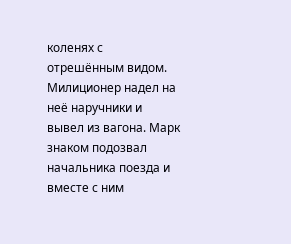коленях с отрешённым видом.
Милиционер надел на неё наручники и вывел из вагона. Марк знаком подозвал начальника поезда и вместе с ним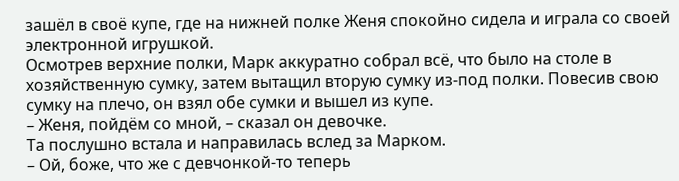зашёл в своё купе, где на нижней полке Женя спокойно сидела и играла со своей электронной игрушкой.
Осмотрев верхние полки, Марк аккуратно собрал всё, что было на столе в хозяйственную сумку, затем вытащил вторую сумку из-под полки. Повесив свою сумку на плечо, он взял обе сумки и вышел из купе.
– Женя, пойдём со мной, – сказал он девочке.
Та послушно встала и направилась вслед за Марком.
– Ой, боже, что же с девчонкой-то теперь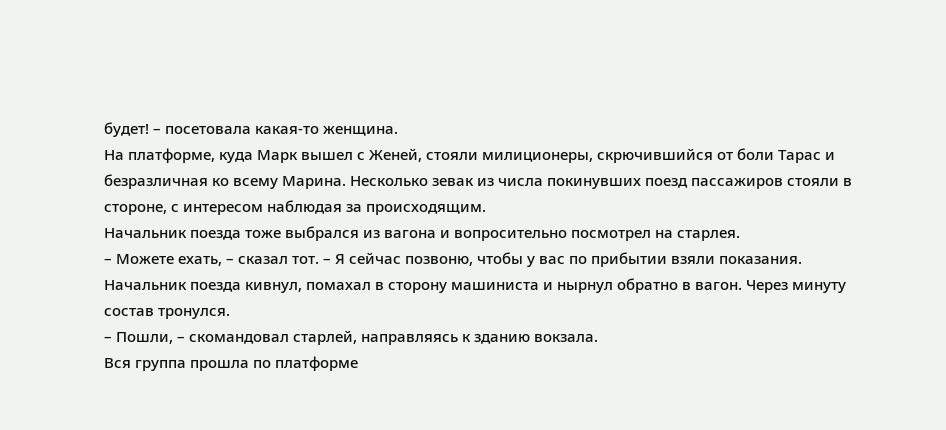будет! – посетовала какая-то женщина.
На платформе, куда Марк вышел с Женей, стояли милиционеры, скрючившийся от боли Тарас и безразличная ко всему Марина. Несколько зевак из числа покинувших поезд пассажиров стояли в стороне, с интересом наблюдая за происходящим.
Начальник поезда тоже выбрался из вагона и вопросительно посмотрел на старлея.
– Можете ехать, – сказал тот. – Я сейчас позвоню, чтобы у вас по прибытии взяли показания.
Начальник поезда кивнул, помахал в сторону машиниста и нырнул обратно в вагон. Через минуту состав тронулся.
– Пошли, – скомандовал старлей, направляясь к зданию вокзала.
Вся группа прошла по платформе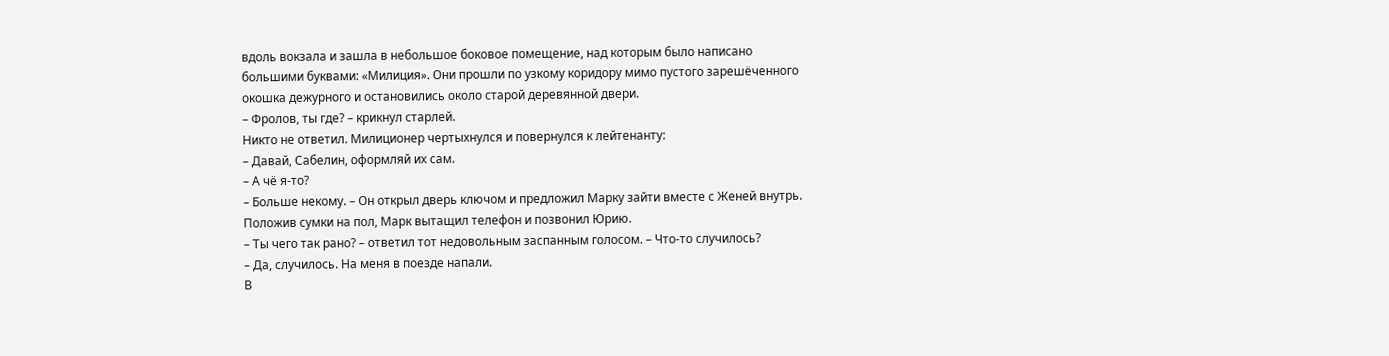вдоль вокзала и зашла в небольшое боковое помещение, над которым было написано большими буквами: «Милиция». Они прошли по узкому коридору мимо пустого зарешёченного окошка дежурного и остановились около старой деревянной двери.
– Фролов, ты где? – крикнул старлей.
Никто не ответил. Милиционер чертыхнулся и повернулся к лейтенанту:
– Давай, Сабелин, оформляй их сам.
– А чё я-то?
– Больше некому. – Он открыл дверь ключом и предложил Марку зайти вместе с Женей внутрь.
Положив сумки на пол, Марк вытащил телефон и позвонил Юрию.
– Ты чего так рано? – ответил тот недовольным заспанным голосом. – Что-то случилось?
– Да, случилось. На меня в поезде напали.
В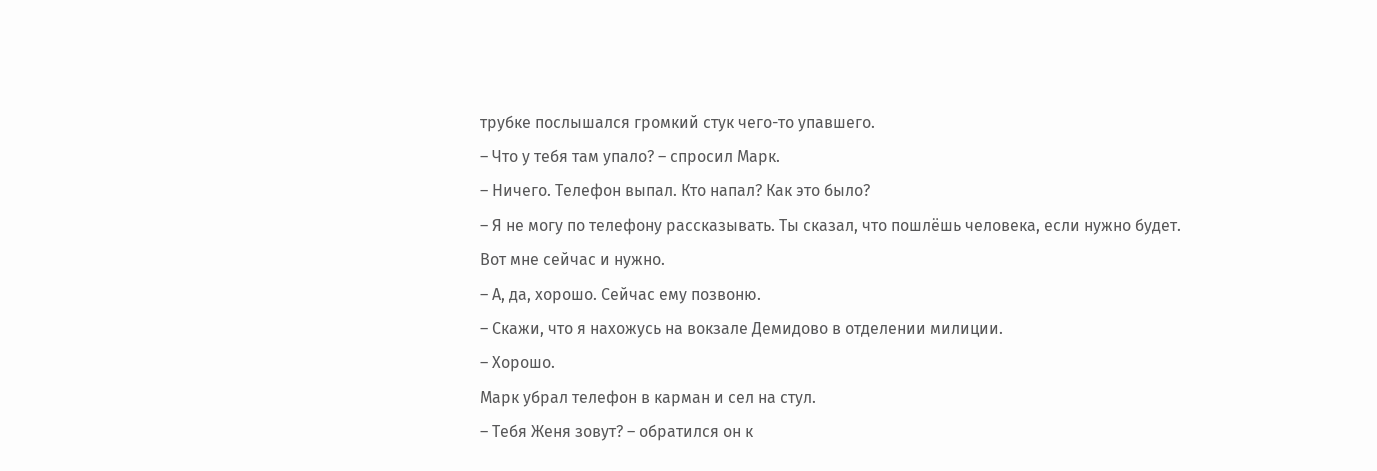трубке послышался громкий стук чего-то упавшего.
– Что у тебя там упало? – спросил Марк.
– Ничего. Телефон выпал. Кто напал? Как это было?
– Я не могу по телефону рассказывать. Ты сказал, что пошлёшь человека, если нужно будет. Вот мне сейчас и нужно.
– А, да, хорошо. Сейчас ему позвоню.
– Скажи, что я нахожусь на вокзале Демидово в отделении милиции.
– Хорошо.
Марк убрал телефон в карман и сел на стул.
– Тебя Женя зовут? – обратился он к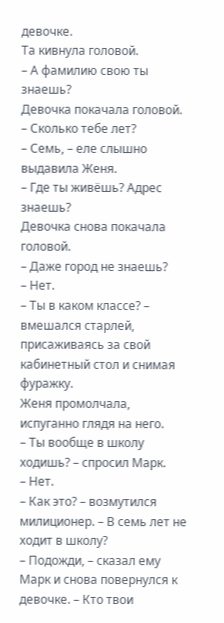девочке.
Та кивнула головой.
– А фамилию свою ты знаешь?
Девочка покачала головой.
– Сколько тебе лет?
– Семь, – еле слышно выдавила Женя.
– Где ты живёшь? Адрес знаешь?
Девочка снова покачала головой.
– Даже город не знаешь?
– Нет.
– Ты в каком классе? – вмешался старлей, присаживаясь за свой кабинетный стол и снимая фуражку.
Женя промолчала, испуганно глядя на него.
– Ты вообще в школу ходишь? – спросил Марк.
– Нет.
– Как это? – возмутился милиционер. – В семь лет не ходит в школу?
– Подожди, – сказал ему Марк и снова повернулся к девочке. – Кто твои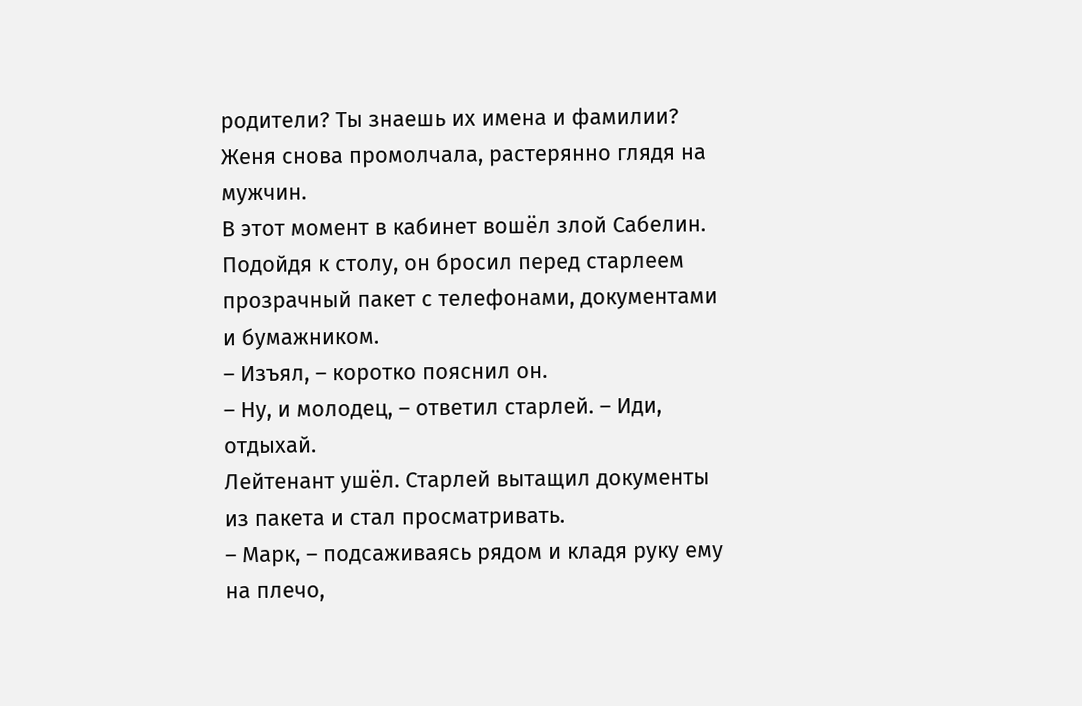родители? Ты знаешь их имена и фамилии?
Женя снова промолчала, растерянно глядя на мужчин.
В этот момент в кабинет вошёл злой Сабелин. Подойдя к столу, он бросил перед старлеем прозрачный пакет с телефонами, документами и бумажником.
– Изъял, – коротко пояснил он.
– Ну, и молодец, – ответил старлей. – Иди, отдыхай.
Лейтенант ушёл. Старлей вытащил документы из пакета и стал просматривать.
– Марк, – подсаживаясь рядом и кладя руку ему на плечо,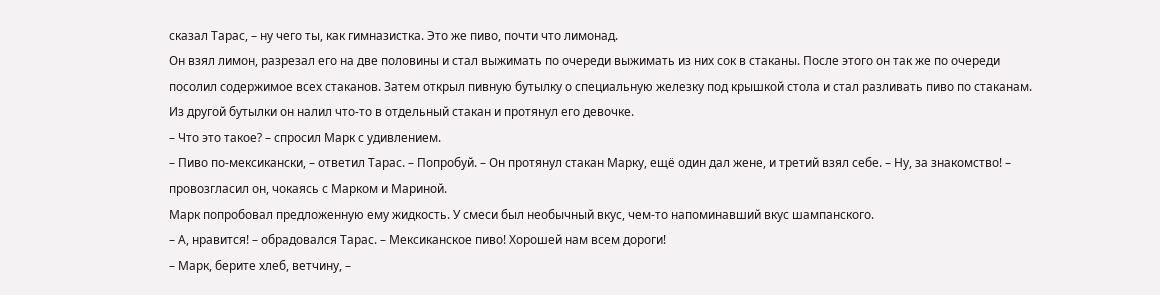сказал Тарас, – ну чего ты, как гимназистка. Это же пиво, почти что лимонад.
Он взял лимон, разрезал его на две половины и стал выжимать по очереди выжимать из них сок в стаканы. После этого он так же по очереди посолил содержимое всех стаканов. Затем открыл пивную бутылку о специальную железку под крышкой стола и стал разливать пиво по стаканам. Из другой бутылки он налил что-то в отдельный стакан и протянул его девочке.
– Что это такое? – спросил Марк с удивлением.
– Пиво по-мексикански, – ответил Тарас. – Попробуй. – Он протянул стакан Марку, ещё один дал жене, и третий взял себе. – Ну, за знакомство! – провозгласил он, чокаясь с Марком и Мариной.
Марк попробовал предложенную ему жидкость. У смеси был необычный вкус, чем-то напоминавший вкус шампанского.
– А, нравится! – обрадовался Тарас. – Мексиканское пиво! Хорошей нам всем дороги!
– Марк, берите хлеб, ветчину, –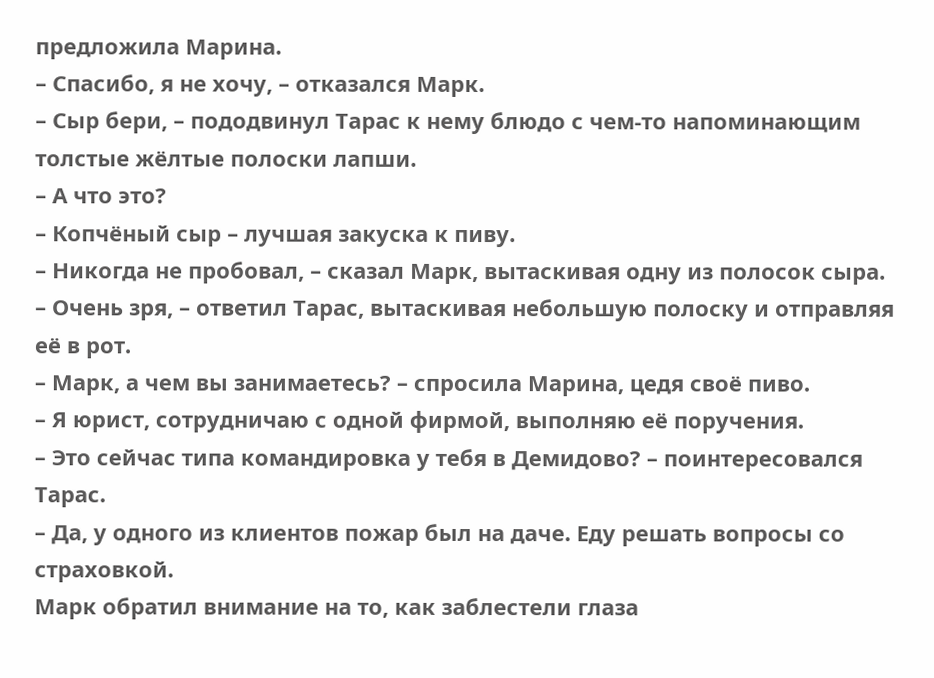предложила Марина.
– Спасибо, я не хочу, – отказался Марк.
– Сыр бери, – пододвинул Тарас к нему блюдо с чем-то напоминающим толстые жёлтые полоски лапши.
– А что это?
– Копчёный сыр – лучшая закуска к пиву.
– Никогда не пробовал, – сказал Марк, вытаскивая одну из полосок сыра.
– Очень зря, – ответил Тарас, вытаскивая небольшую полоску и отправляя её в рот.
– Марк, а чем вы занимаетесь? – спросила Марина, цедя своё пиво.
– Я юрист, сотрудничаю с одной фирмой, выполняю её поручения.
– Это сейчас типа командировка у тебя в Демидово? – поинтересовался Тарас.
– Да, у одного из клиентов пожар был на даче. Еду решать вопросы со страховкой.
Марк обратил внимание на то, как заблестели глаза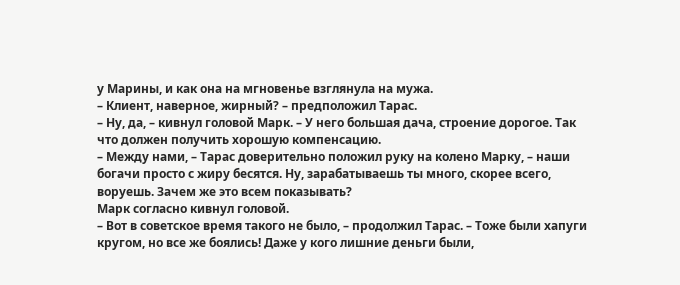у Марины, и как она на мгновенье взглянула на мужа.
– Клиент, наверное, жирный? – предположил Тарас.
– Ну, да, – кивнул головой Марк. – У него большая дача, строение дорогое. Так что должен получить хорошую компенсацию.
– Между нами, – Тарас доверительно положил руку на колено Марку, – наши богачи просто с жиру бесятся. Ну, зарабатываешь ты много, скорее всего, воруешь. Зачем же это всем показывать?
Марк согласно кивнул головой.
– Вот в советское время такого не было, – продолжил Тарас. – Тоже были хапуги кругом, но все же боялись! Даже у кого лишние деньги были,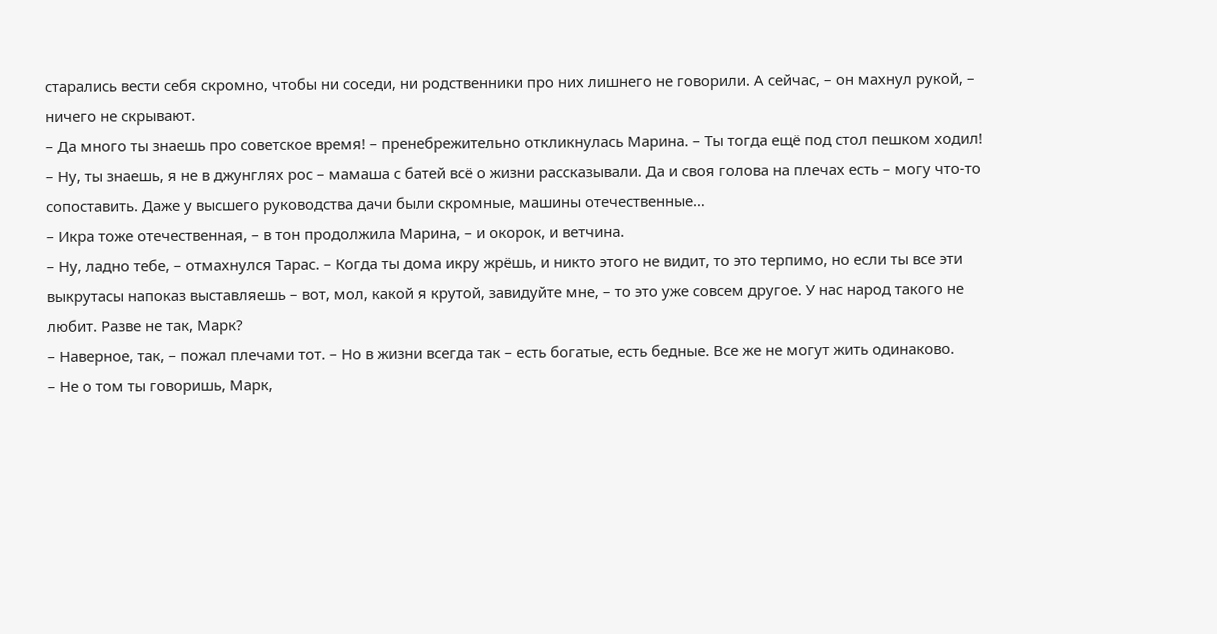старались вести себя скромно, чтобы ни соседи, ни родственники про них лишнего не говорили. А сейчас, – он махнул рукой, – ничего не скрывают.
– Да много ты знаешь про советское время! – пренебрежительно откликнулась Марина. – Ты тогда ещё под стол пешком ходил!
– Ну, ты знаешь, я не в джунглях рос – мамаша с батей всё о жизни рассказывали. Да и своя голова на плечах есть – могу что-то сопоставить. Даже у высшего руководства дачи были скромные, машины отечественные…
– Икра тоже отечественная, – в тон продолжила Марина, – и окорок, и ветчина.
– Ну, ладно тебе, – отмахнулся Тарас. – Когда ты дома икру жрёшь, и никто этого не видит, то это терпимо, но если ты все эти выкрутасы напоказ выставляешь – вот, мол, какой я крутой, завидуйте мне, – то это уже совсем другое. У нас народ такого не любит. Разве не так, Марк?
– Наверное, так, – пожал плечами тот. – Но в жизни всегда так – есть богатые, есть бедные. Все же не могут жить одинаково.
– Не о том ты говоришь, Марк,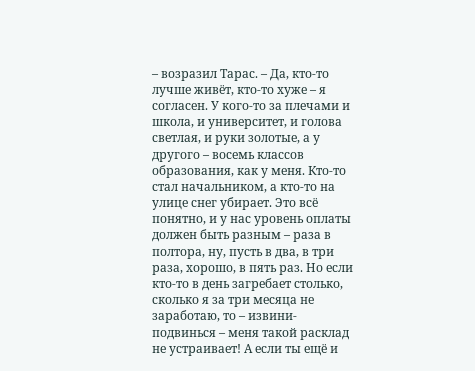– возразил Тарас. – Да, кто-то лучше живёт, кто-то хуже – я согласен. У кого-то за плечами и школа, и университет, и голова светлая, и руки золотые, а у другого – восемь классов образования, как у меня. Кто-то стал начальником, а кто-то на улице снег убирает. Это всё понятно, и у нас уровень оплаты должен быть разным – раза в полтора, ну, пусть в два, в три раза, хорошо, в пять раз. Но если кто-то в день загребает столько, сколько я за три месяца не заработаю, то – извини-подвинься – меня такой расклад не устраивает! А если ты ещё и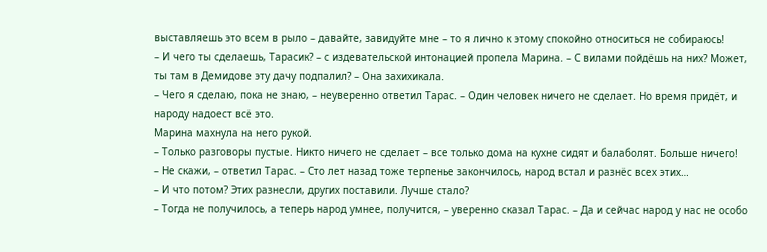выставляешь это всем в рыло – давайте, завидуйте мне – то я лично к этому спокойно относиться не собираюсь!
– И чего ты сделаешь, Тарасик? – с издевательской интонацией пропела Марина. – С вилами пойдёшь на них? Может, ты там в Демидове эту дачу подпалил? – Она захихикала.
– Чего я сделаю, пока не знаю, – неуверенно ответил Тарас. – Один человек ничего не сделает. Но время придёт, и народу надоест всё это.
Марина махнула на него рукой.
– Только разговоры пустые. Никто ничего не сделает – все только дома на кухне сидят и балаболят. Больше ничего!
– Не скажи, – ответил Тарас. – Сто лет назад тоже терпенье закончилось, народ встал и разнёс всех этих…
– И что потом? Этих разнесли, других поставили. Лучше стало?
– Тогда не получилось, а теперь народ умнее, получится, – уверенно сказал Тарас. – Да и сейчас народ у нас не особо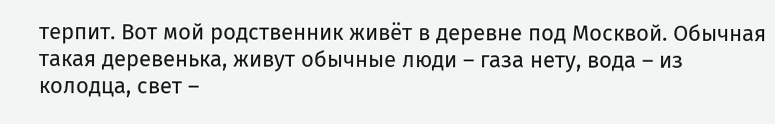терпит. Вот мой родственник живёт в деревне под Москвой. Обычная такая деревенька, живут обычные люди – газа нету, вода – из колодца, свет –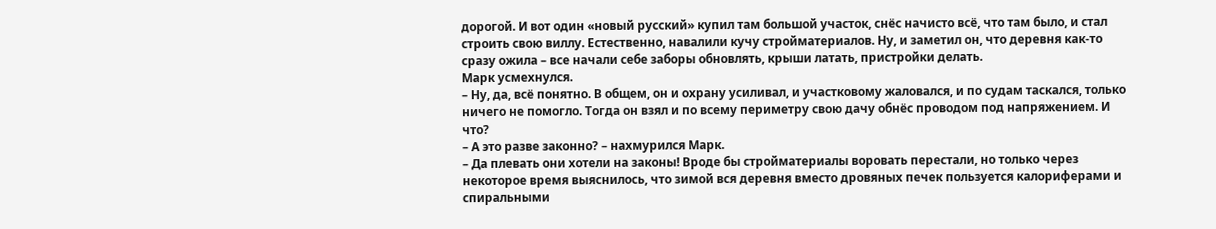дорогой. И вот один «новый русский» купил там большой участок, снёс начисто всё, что там было, и стал строить свою виллу. Естественно, навалили кучу стройматериалов. Ну, и заметил он, что деревня как-то сразу ожила – все начали себе заборы обновлять, крыши латать, пристройки делать.
Марк усмехнулся.
– Ну, да, всё понятно. В общем, он и охрану усиливал, и участковому жаловался, и по судам таскался, только ничего не помогло. Тогда он взял и по всему периметру свою дачу обнёс проводом под напряжением. И что?
– А это разве законно? – нахмурился Марк.
– Да плевать они хотели на законы! Вроде бы стройматериалы воровать перестали, но только через некоторое время выяснилось, что зимой вся деревня вместо дровяных печек пользуется калориферами и спиральными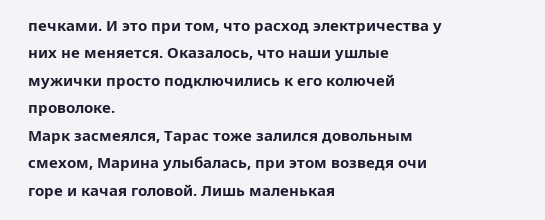печками. И это при том, что расход электричества у них не меняется. Оказалось, что наши ушлые мужички просто подключились к его колючей проволоке.
Марк засмеялся, Тарас тоже залился довольным смехом, Марина улыбалась, при этом возведя очи горе и качая головой. Лишь маленькая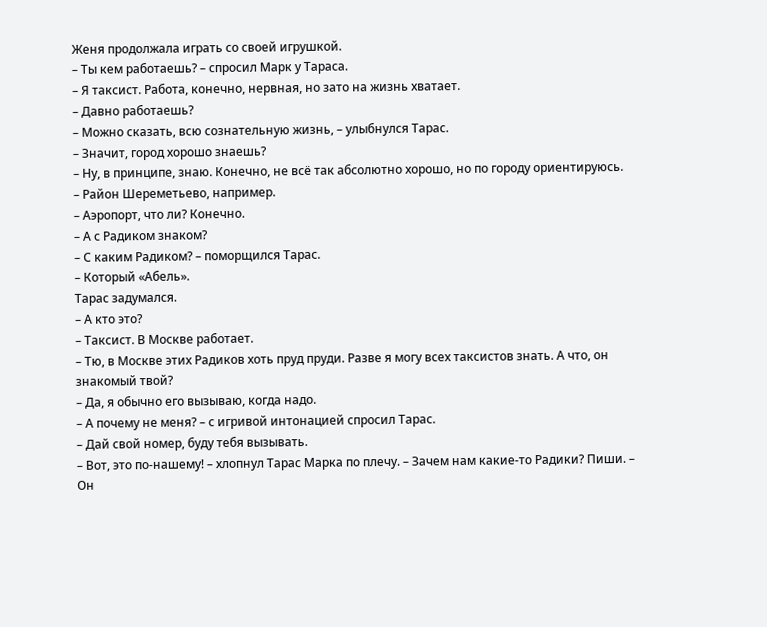Женя продолжала играть со своей игрушкой.
– Ты кем работаешь? – спросил Марк у Тараса.
– Я таксист. Работа, конечно, нервная, но зато на жизнь хватает.
– Давно работаешь?
– Можно сказать, всю сознательную жизнь, – улыбнулся Тарас.
– Значит, город хорошо знаешь?
– Ну, в принципе, знаю. Конечно, не всё так абсолютно хорошо, но по городу ориентируюсь.
– Район Шереметьево, например.
– Аэропорт, что ли? Конечно.
– А с Радиком знаком?
– С каким Радиком? – поморщился Тарас.
– Который «Абель».
Тарас задумался.
– А кто это?
– Таксист. В Москве работает.
– Тю, в Москве этих Радиков хоть пруд пруди. Разве я могу всех таксистов знать. А что, он знакомый твой?
– Да, я обычно его вызываю, когда надо.
– А почему не меня? – с игривой интонацией спросил Тарас.
– Дай свой номер, буду тебя вызывать.
– Вот, это по-нашему! – хлопнул Тарас Марка по плечу. – Зачем нам какие-то Радики? Пиши. – Он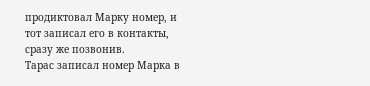продиктовал Марку номер, и тот записал его в контакты, сразу же позвонив.
Тарас записал номер Марка в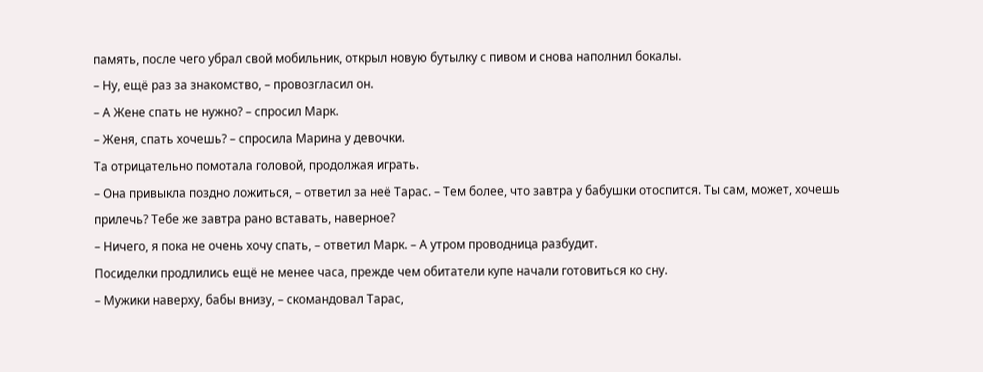память, после чего убрал свой мобильник, открыл новую бутылку с пивом и снова наполнил бокалы.
– Ну, ещё раз за знакомство, – провозгласил он.
– А Жене спать не нужно? – спросил Марк.
– Женя, спать хочешь? – спросила Марина у девочки.
Та отрицательно помотала головой, продолжая играть.
– Она привыкла поздно ложиться, – ответил за неё Тарас. – Тем более, что завтра у бабушки отоспится. Ты сам, может, хочешь прилечь? Тебе же завтра рано вставать, наверное?
– Ничего, я пока не очень хочу спать, – ответил Марк. – А утром проводница разбудит.
Посиделки продлились ещё не менее часа, прежде чем обитатели купе начали готовиться ко сну.
– Мужики наверху, бабы внизу, – скомандовал Тарас,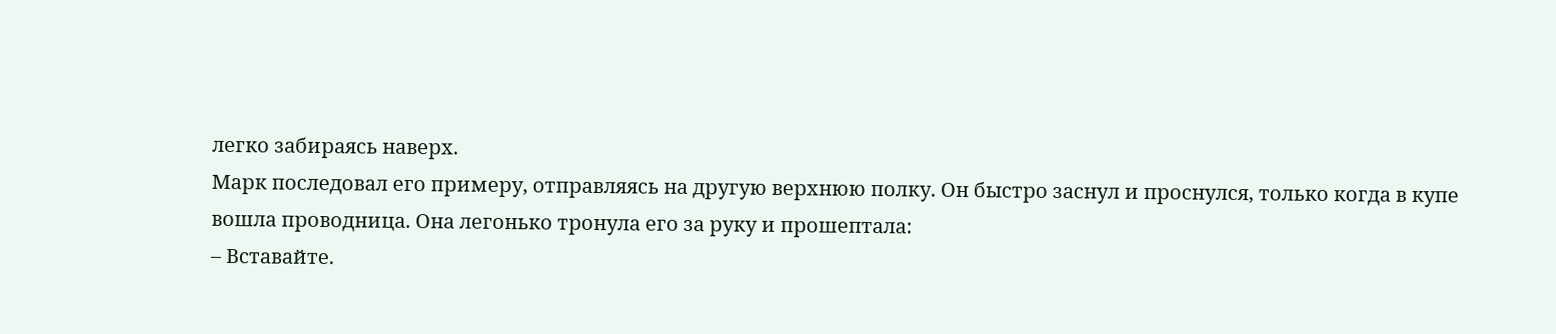легко забираясь наверх.
Марк последовал его примеру, отправляясь на другую верхнюю полку. Он быстро заснул и проснулся, только когда в купе вошла проводница. Она легонько тронула его за руку и прошептала:
– Вставайте.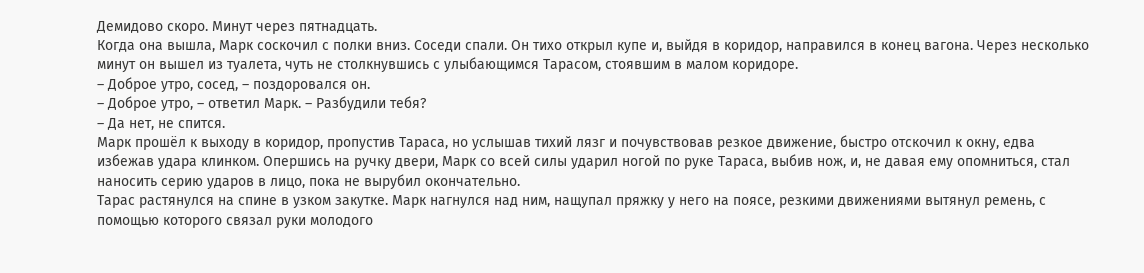Демидово скоро. Минут через пятнадцать.
Когда она вышла, Марк соскочил с полки вниз. Соседи спали. Он тихо открыл купе и, выйдя в коридор, направился в конец вагона. Через несколько минут он вышел из туалета, чуть не столкнувшись с улыбающимся Тарасом, стоявшим в малом коридоре.
– Доброе утро, сосед, – поздоровался он.
– Доброе утро, – ответил Марк. – Разбудили тебя?
– Да нет, не спится.
Марк прошёл к выходу в коридор, пропустив Тараса, но услышав тихий лязг и почувствовав резкое движение, быстро отскочил к окну, едва избежав удара клинком. Опершись на ручку двери, Марк со всей силы ударил ногой по руке Тараса, выбив нож, и, не давая ему опомниться, стал наносить серию ударов в лицо, пока не вырубил окончательно.
Тарас растянулся на спине в узком закутке. Марк нагнулся над ним, нащупал пряжку у него на поясе, резкими движениями вытянул ремень, с помощью которого связал руки молодого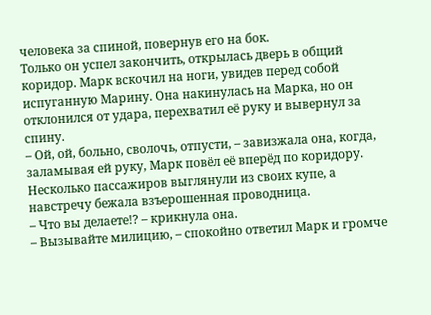человека за спиной, повернув его на бок.
Только он успел закончить, открылась дверь в общий коридор. Марк вскочил на ноги, увидев перед собой испуганную Марину. Она накинулась на Марка, но он отклонился от удара, перехватил её руку и вывернул за спину.
– Ой, ой, больно, сволочь, отпусти, – завизжала она, когда, заламывая ей руку, Марк повёл её вперёд по коридору.
Несколько пассажиров выглянули из своих купе, а навстречу бежала взъерошенная проводница.
– Что вы делаете!? – крикнула она.
– Вызывайте милицию, – спокойно ответил Марк и громче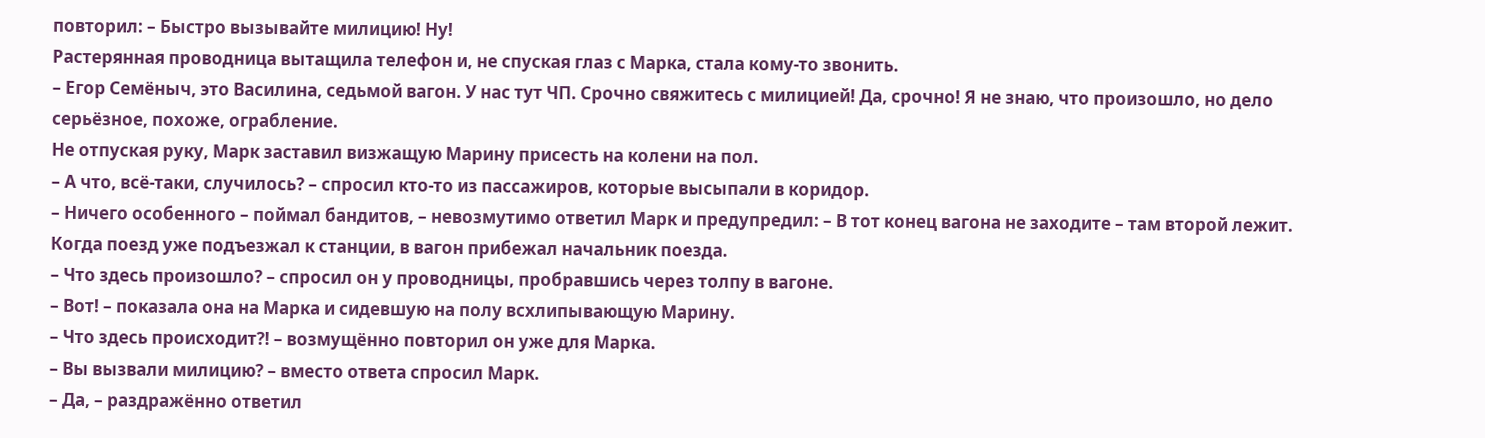повторил: – Быстро вызывайте милицию! Ну!
Растерянная проводница вытащила телефон и, не спуская глаз с Марка, стала кому-то звонить.
– Егор Семёныч, это Василина, седьмой вагон. У нас тут ЧП. Срочно свяжитесь с милицией! Да, срочно! Я не знаю, что произошло, но дело серьёзное, похоже, ограбление.
Не отпуская руку, Марк заставил визжащую Марину присесть на колени на пол.
– А что, всё-таки, случилось? – спросил кто-то из пассажиров, которые высыпали в коридор.
– Ничего особенного – поймал бандитов, – невозмутимо ответил Марк и предупредил: – В тот конец вагона не заходите – там второй лежит.
Когда поезд уже подъезжал к станции, в вагон прибежал начальник поезда.
– Что здесь произошло? – спросил он у проводницы, пробравшись через толпу в вагоне.
– Вот! – показала она на Марка и сидевшую на полу всхлипывающую Марину.
– Что здесь происходит?! – возмущённо повторил он уже для Марка.
– Вы вызвали милицию? – вместо ответа спросил Марк.
– Да, – раздражённо ответил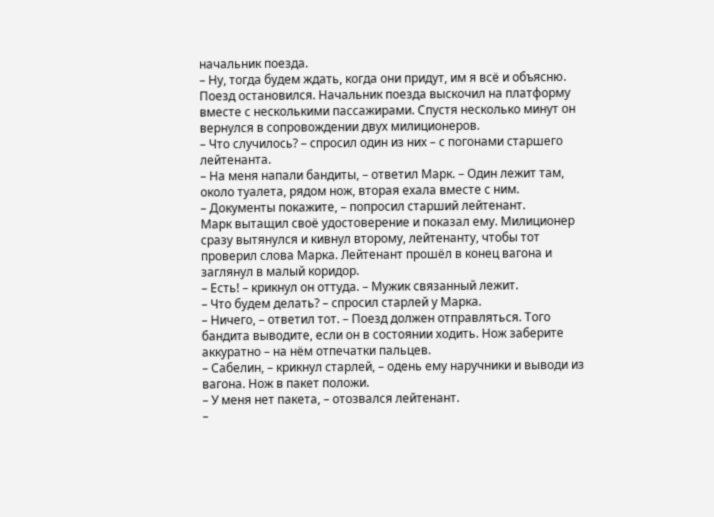начальник поезда.
– Ну, тогда будем ждать, когда они придут, им я всё и объясню.
Поезд остановился. Начальник поезда выскочил на платформу вместе с несколькими пассажирами. Спустя несколько минут он вернулся в сопровождении двух милиционеров.
– Что случилось? – спросил один из них – с погонами старшего лейтенанта.
– На меня напали бандиты, – ответил Марк. – Один лежит там, около туалета, рядом нож, вторая ехала вместе с ним.
– Документы покажите, – попросил старший лейтенант.
Марк вытащил своё удостоверение и показал ему. Милиционер сразу вытянулся и кивнул второму, лейтенанту, чтобы тот проверил слова Марка. Лейтенант прошёл в конец вагона и заглянул в малый коридор.
– Есть! – крикнул он оттуда. – Мужик связанный лежит.
– Что будем делать? – спросил старлей у Марка.
– Ничего, – ответил тот. – Поезд должен отправляться. Того бандита выводите, если он в состоянии ходить. Нож заберите аккуратно – на нём отпечатки пальцев.
– Сабелин, – крикнул старлей, – одень ему наручники и выводи из вагона. Нож в пакет положи.
– У меня нет пакета, – отозвался лейтенант.
–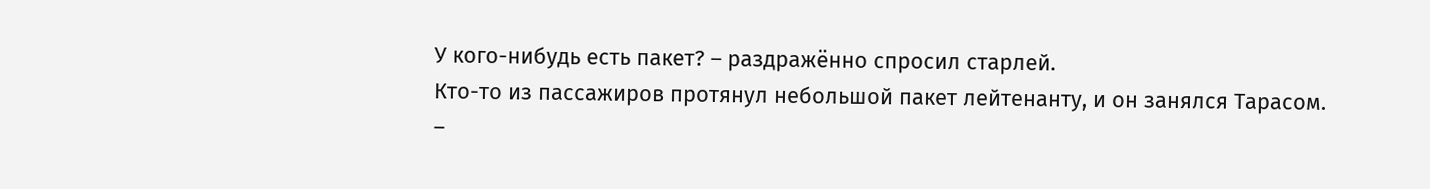У кого-нибудь есть пакет? – раздражённо спросил старлей.
Кто-то из пассажиров протянул небольшой пакет лейтенанту, и он занялся Тарасом.
–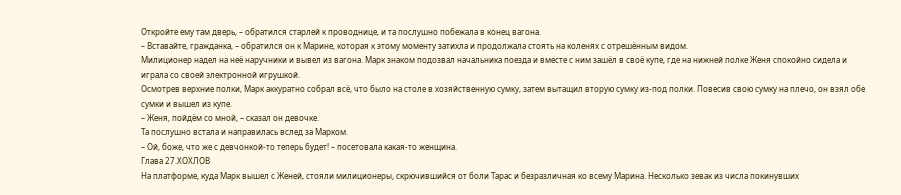Откройте ему там дверь, – обратился старлей к проводнице, и та послушно побежала в конец вагона.
– Вставайте, гражданка, – обратился он к Марине, которая к этому моменту затихла и продолжала стоять на коленях с отрешённым видом.
Милиционер надел на неё наручники и вывел из вагона. Марк знаком подозвал начальника поезда и вместе с ним зашёл в своё купе, где на нижней полке Женя спокойно сидела и играла со своей электронной игрушкой.
Осмотрев верхние полки, Марк аккуратно собрал всё, что было на столе в хозяйственную сумку, затем вытащил вторую сумку из-под полки. Повесив свою сумку на плечо, он взял обе сумки и вышел из купе.
– Женя, пойдём со мной, – сказал он девочке.
Та послушно встала и направилась вслед за Марком.
– Ой, боже, что же с девчонкой-то теперь будет! – посетовала какая-то женщина.
Глава 27.ХОХЛОВ
На платформе, куда Марк вышел с Женей, стояли милиционеры, скрючившийся от боли Тарас и безразличная ко всему Марина. Несколько зевак из числа покинувших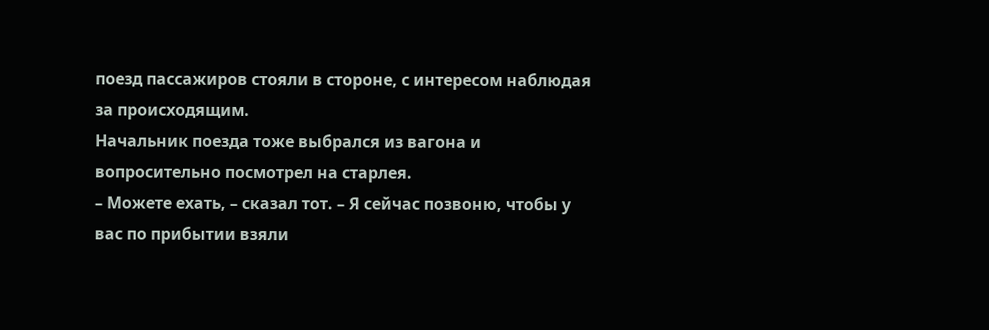поезд пассажиров стояли в стороне, с интересом наблюдая за происходящим.
Начальник поезда тоже выбрался из вагона и вопросительно посмотрел на старлея.
– Можете ехать, – сказал тот. – Я сейчас позвоню, чтобы у вас по прибытии взяли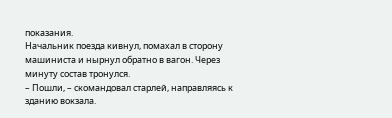показания.
Начальник поезда кивнул, помахал в сторону машиниста и нырнул обратно в вагон. Через минуту состав тронулся.
– Пошли, – скомандовал старлей, направляясь к зданию вокзала.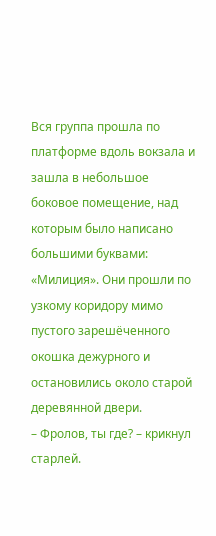Вся группа прошла по платформе вдоль вокзала и зашла в небольшое боковое помещение, над которым было написано большими буквами: «Милиция». Они прошли по узкому коридору мимо пустого зарешёченного окошка дежурного и остановились около старой деревянной двери.
– Фролов, ты где? – крикнул старлей.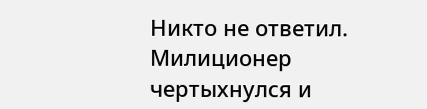Никто не ответил. Милиционер чертыхнулся и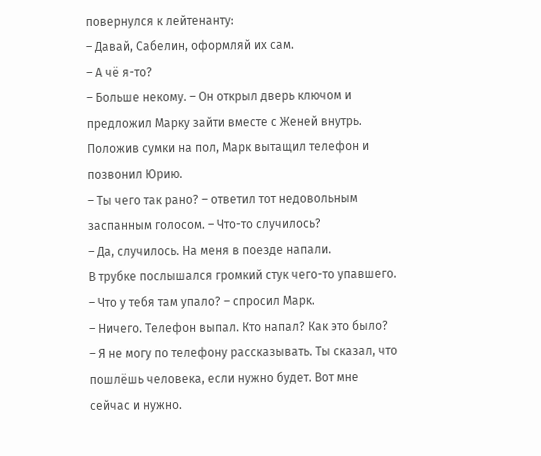повернулся к лейтенанту:
– Давай, Сабелин, оформляй их сам.
– А чё я-то?
– Больше некому. – Он открыл дверь ключом и предложил Марку зайти вместе с Женей внутрь.
Положив сумки на пол, Марк вытащил телефон и позвонил Юрию.
– Ты чего так рано? – ответил тот недовольным заспанным голосом. – Что-то случилось?
– Да, случилось. На меня в поезде напали.
В трубке послышался громкий стук чего-то упавшего.
– Что у тебя там упало? – спросил Марк.
– Ничего. Телефон выпал. Кто напал? Как это было?
– Я не могу по телефону рассказывать. Ты сказал, что пошлёшь человека, если нужно будет. Вот мне сейчас и нужно.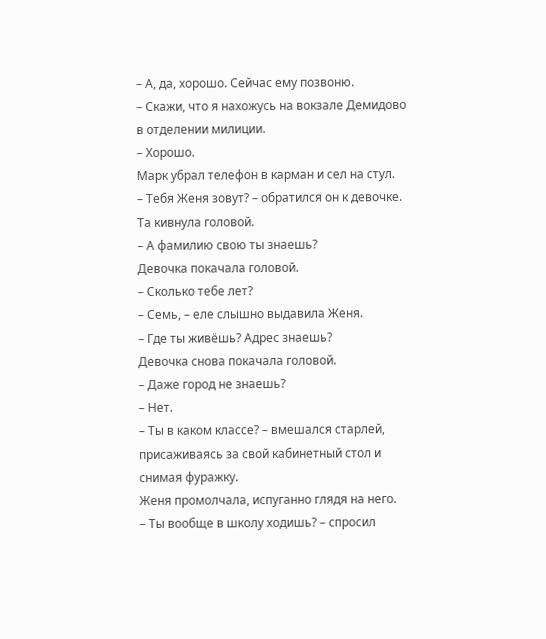– А, да, хорошо. Сейчас ему позвоню.
– Скажи, что я нахожусь на вокзале Демидово в отделении милиции.
– Хорошо.
Марк убрал телефон в карман и сел на стул.
– Тебя Женя зовут? – обратился он к девочке.
Та кивнула головой.
– А фамилию свою ты знаешь?
Девочка покачала головой.
– Сколько тебе лет?
– Семь, – еле слышно выдавила Женя.
– Где ты живёшь? Адрес знаешь?
Девочка снова покачала головой.
– Даже город не знаешь?
– Нет.
– Ты в каком классе? – вмешался старлей, присаживаясь за свой кабинетный стол и снимая фуражку.
Женя промолчала, испуганно глядя на него.
– Ты вообще в школу ходишь? – спросил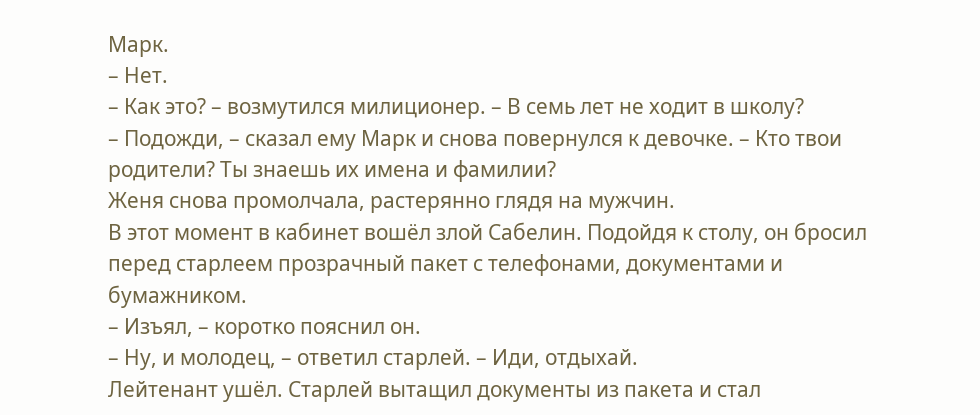Марк.
– Нет.
– Как это? – возмутился милиционер. – В семь лет не ходит в школу?
– Подожди, – сказал ему Марк и снова повернулся к девочке. – Кто твои родители? Ты знаешь их имена и фамилии?
Женя снова промолчала, растерянно глядя на мужчин.
В этот момент в кабинет вошёл злой Сабелин. Подойдя к столу, он бросил перед старлеем прозрачный пакет с телефонами, документами и бумажником.
– Изъял, – коротко пояснил он.
– Ну, и молодец, – ответил старлей. – Иди, отдыхай.
Лейтенант ушёл. Старлей вытащил документы из пакета и стал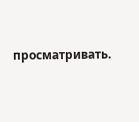просматривать.